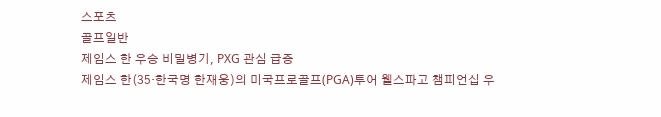스포츠
골프일반
제임스 한 우승 비밀병기, PXG 관심 급증
제임스 한(35·한국명 한재웅)의 미국프로골프(PGA)투어 웰스파고 챔피언십 우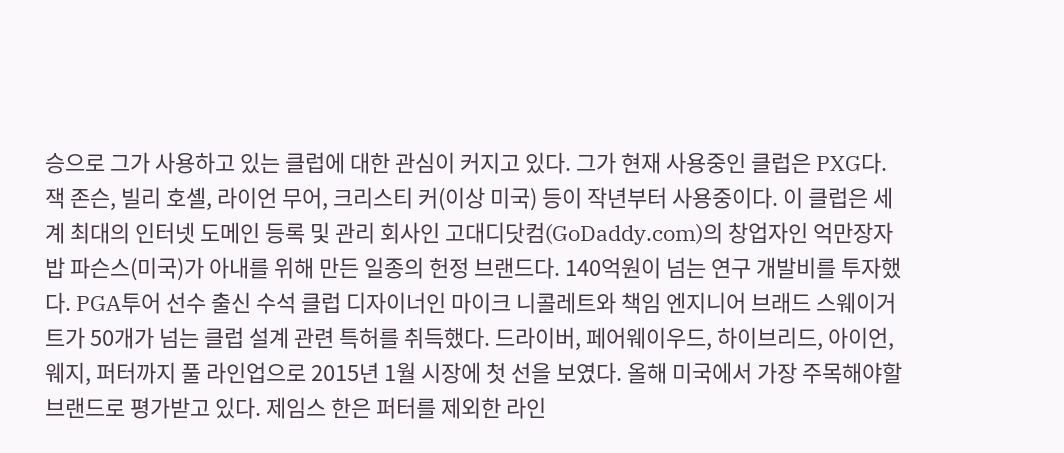승으로 그가 사용하고 있는 클럽에 대한 관심이 커지고 있다. 그가 현재 사용중인 클럽은 PXG다. 잭 존슨, 빌리 호셸, 라이언 무어, 크리스티 커(이상 미국) 등이 작년부터 사용중이다. 이 클럽은 세계 최대의 인터넷 도메인 등록 및 관리 회사인 고대디닷컴(GoDaddy.com)의 창업자인 억만장자 밥 파슨스(미국)가 아내를 위해 만든 일종의 헌정 브랜드다. 140억원이 넘는 연구 개발비를 투자했다. PGA투어 선수 출신 수석 클럽 디자이너인 마이크 니콜레트와 책임 엔지니어 브래드 스웨이거트가 50개가 넘는 클럽 설계 관련 특허를 취득했다. 드라이버, 페어웨이우드, 하이브리드, 아이언, 웨지, 퍼터까지 풀 라인업으로 2015년 1월 시장에 첫 선을 보였다. 올해 미국에서 가장 주목해야할 브랜드로 평가받고 있다. 제임스 한은 퍼터를 제외한 라인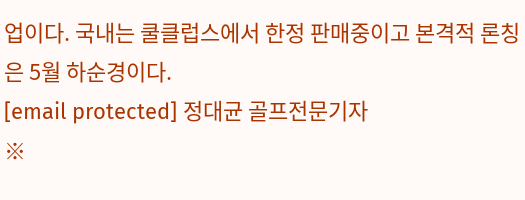업이다. 국내는 쿨클럽스에서 한정 판매중이고 본격적 론칭은 5월 하순경이다.
[email protected] 정대균 골프전문기자
※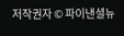저작권자 © 파이낸셜뉴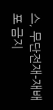스, 무단전재-재배포 금지